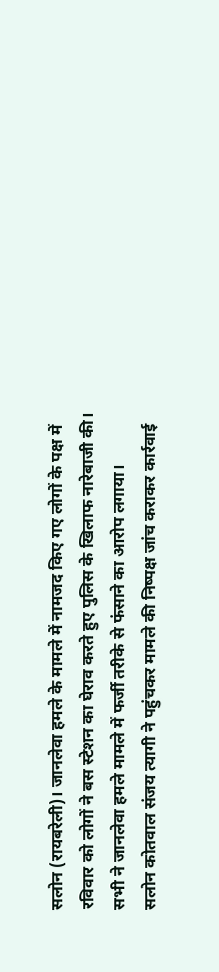सलोन (रायबरेली)। जानलेवा हमले के मामले में नामजद किए गए लोगों के पक्ष में रविवार को लोगों ने बस स्टेशन का घेराव करते हुए पुलिस के खिलाफ नारेबाजी की। सभी ने जानलेवा हमले मामले में फर्जी तरीके से फंसाने का आरोप लगाया।
सलोन कोतवाल संजय त्यागी ने पहुंचकर मामले की निष्पक्ष जांच कराकर कार्रवाई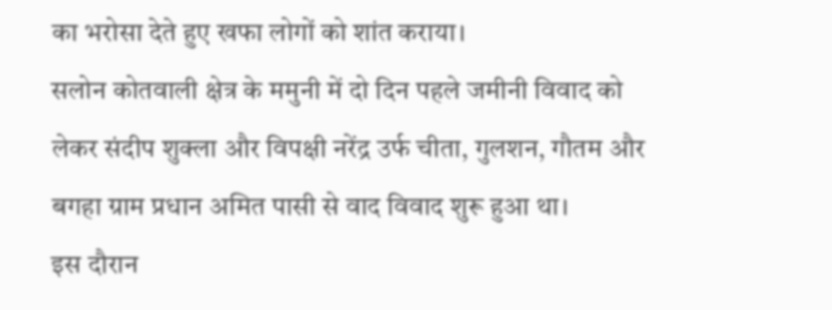का भरोसा देते हुए खफा लोगों को शांत कराया।
सलोन कोतवाली क्षेत्र के ममुनी में दो दिन पहले जमीनी विवाद को लेकर संदीप शुक्ला और विपक्षी नरेंद्र उर्फ चीता, गुलशन, गौतम और बगहा ग्राम प्रधान अमित पासी से वाद विवाद शुरू हुआ था।
इस दौरान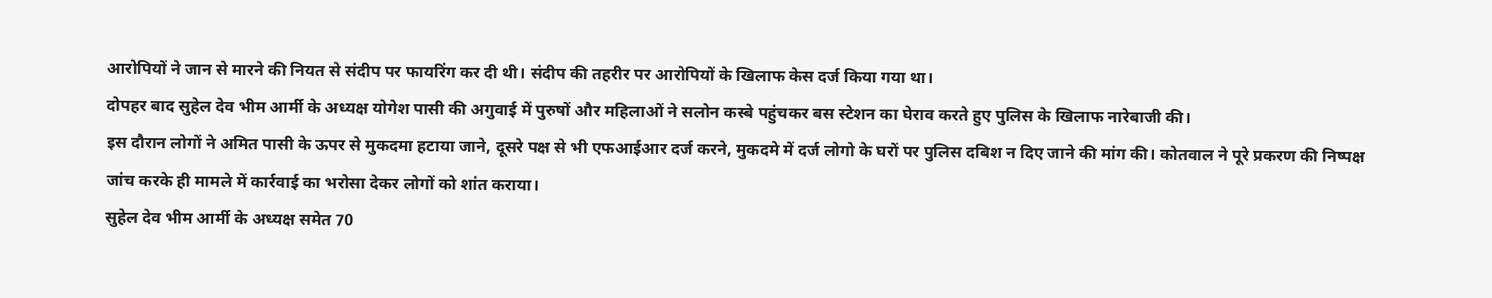आरोपियों ने जान से मारने की नियत से संदीप पर फायरिंग कर दी थी। संदीप की तहरीर पर आरोपियों के खिलाफ केस दर्ज किया गया था।
दोपहर बाद सुहेल देव भीम आर्मी के अध्यक्ष योगेश पासी की अगुवाई में पुरुषों और महिलाओं ने सलोन कस्बे पहुंचकर बस स्टेशन का घेराव करते हुए पुलिस के खिलाफ नारेबाजी की।
इस दौरान लोगों ने अमित पासी के ऊपर से मुकदमा हटाया जाने, दूसरे पक्ष से भी एफआईआर दर्ज करने, मुकदमे में दर्ज लोगो के घरों पर पुलिस दबिश न दिए जाने की मांग की। कोतवाल ने पूरे प्रकरण की निष्पक्ष जांच करके ही मामले में कार्रवाई का भरोसा देकर लोगों को शांत कराया।
सुहेल देव भीम आर्मी के अध्यक्ष समेत 70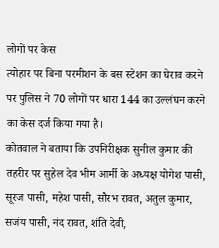लोगों पर केस
त्योहार पर बिना परमीशन के बस स्टेशन का घेराव करने पर पुलिस ने 70 लोगों पर धारा 144 का उल्लंघन करने का केस दर्ज किया गया है।
कोतवाल ने बताया कि उपनिरीक्षक सुनील कुमार की तहरीर पर सुहेल देव भीम आर्मी के अध्यक्ष योगेश पासी, सूरज पासी, महेश पासी, सौरभ रावत, अतुल कुमार, सजंय पासी, नंद रावत, शंति देवी,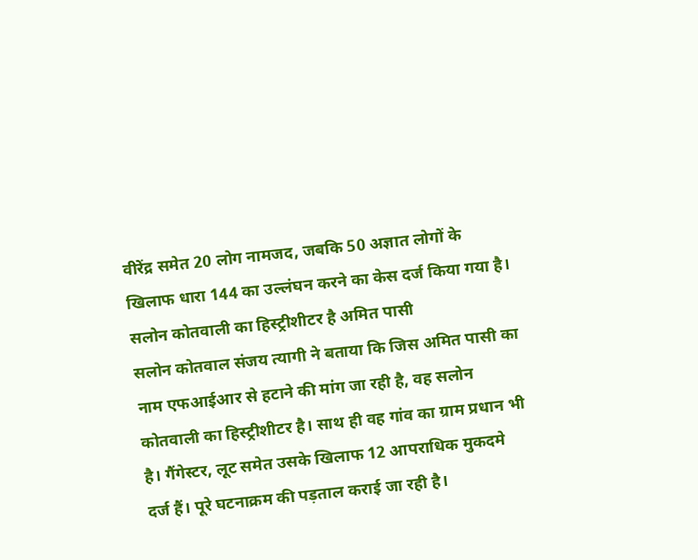वीरेंद्र समेत 20 लोग नामजद, जबकि 50 अज्ञात लोगों के खिलाफ धारा 144 का उल्लंघन करने का केस दर्ज किया गया है।
सलोन कोतवाली का हिस्ट्रीशीटर है अमित पासी
सलोन कोतवाल संजय त्यागी ने बताया कि जिस अमित पासी का नाम एफआईआर से हटाने की मांग जा रही है, वह सलोन कोतवाली का हिस्ट्रीशीटर है। साथ ही वह गांव का ग्राम प्रधान भी है। गैंगेस्टर, लूट समेत उसके खिलाफ 12 आपराधिक मुकदमे दर्ज हैं। पूरे घटनाक्रम की पड़ताल कराई जा रही है।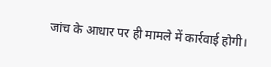जांच के आधार पर ही मामले में कार्रवाई होगी।